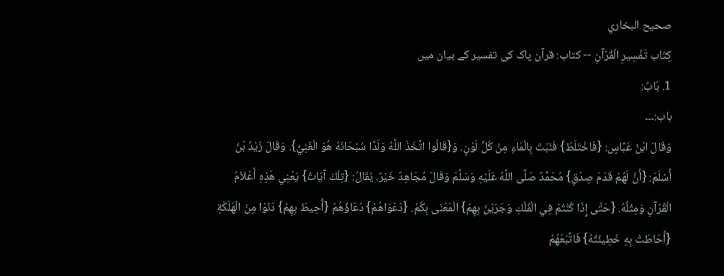صحيح البخاري
كِتَاب تَفْسِيرِ الْقُرْآنِ -- کتاب: قرآن پاک کی تفسیر کے بیان میں
1. بَابٌ:
باب:۔۔۔
وَقَالَ ابْنُ عَبَّاسٍ: {فَاخْتَلَطَ} فَنَبَتَ بِالْمَاءِ مِنْ كُلِّ لَوْنٍ. وَ{قَالُوا اتَّخَذَ اللَّهُ وَلَدًا سُبْحَانَهُ هُوَ الْغَنِيُّ}. وَقَالَ زَيْدُ بْنُ أَسْلَمَ: {أَنَّ لَهُمْ قَدَمَ صِدْقٍ} مُحَمَّدٌ صَلَّى اللَّهُ عَلَيْهِ وَسَلَّمَ وَقَالَ مُجَاهِدٌ خَيْرٌ. يُقَالُ: {تِلْكَ آيَاتُ} يَعْنِي هَذِهِ أَعْلاَمُ الْقُرْآنِ وَمِثْلُهُ. {حَتَّى إِذَا كُنْتُمْ فِي الْفُلْكِ وَجَرَيْنَ بِهِمْ} الْمَعْنَى بِكُمْ. {دَعْوَاهُمْ} دُعَاؤُهُمْ {أُحِيطَ بِهِمْ} دَنَوْا مِنَ الْهَلَكَةِ {أَحَاطَتْ بِهِ خَطِيئَتُهُ} فَاتَّبَعَهُمْ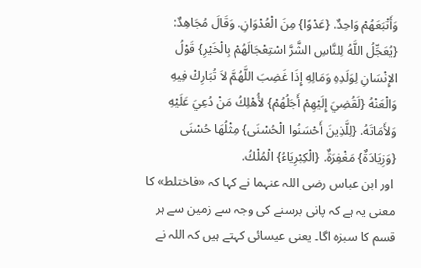وَأَتْبَعَهُمْ وَاحِدٌ. {عَدْوًا} مِنَ الْعُدْوَانِ. وَقَالَ مُجَاهِدٌ: {يُعَجِّلُ اللَّهُ لِلنَّاسِ الشَّرَّ اسْتِعْجَالَهُمْ بِالْخَيْرِ} قَوْلُ الإِنْسَانِ لِوَلَدِهِ وَمَالِهِ إِذَا غَضِبَ اللَّهُمَّ لاَ تُبَارِكْ فِيهِ وَالْعَنْهُ {لَقُضِيَ إِلَيْهِمْ أَجَلُهُمْ} لأُهْلِكُ مَنْ دُعِيَ عَلَيْهِ وَلأَمَاتَهُ. {لِلَّذِينَ أَحْسَنُوا الْحُسْنَى} مِثْلُهَا حُسْنَى {وَزِيَادَةٌ} مَغْفِرَةٌ. {الْكِبْرِيَاءُ} الْمُلْكُ.
 اور ابن عباس رضی اللہ عنہما نے کہا کہ «فاختلط» کا معنی یہ ہے کہ پانی برسنے کی وجہ سے زمین سے ہر قسم کا سبزہ اگا۔ یعنی عیسائی کہتے ہیں کہ اللہ نے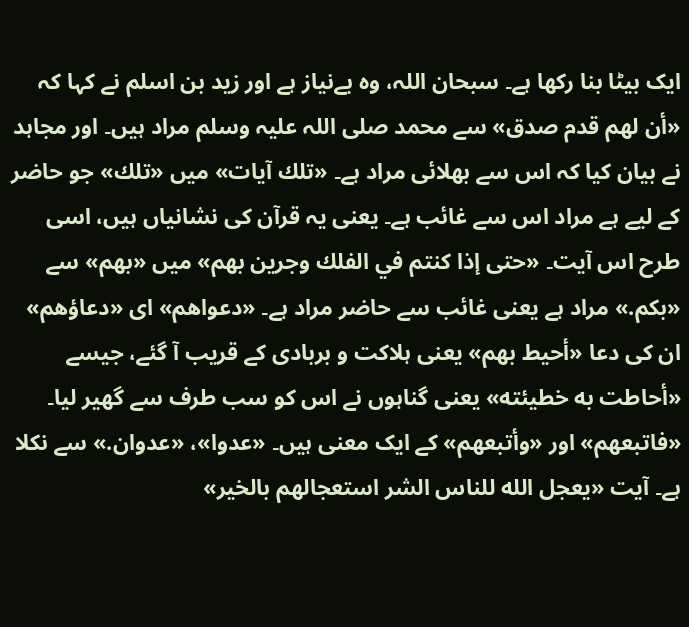ایک بیٹا بنا رکھا ہے۔ سبحان اللہ، وہ بےنیاز ہے اور زید بن اسلم نے کہا کہ «أن لهم قدم صدق» سے محمد صلی اللہ علیہ وسلم مراد ہیں۔ اور مجاہد نے بیان کیا کہ اس سے بھلائی مراد ہے۔ «تلك آيات» میں «تلك» جو حاضر کے لیے ہے مراد اس سے غائب ہے۔ یعنی یہ قرآن کی نشانیاں ہیں، اسی طرح اس آیت۔ «حتى إذا كنتم في الفلك وجرين بهم» میں «بهم» سے «بكم.» مراد ہے یعنی غائب سے حاضر مراد ہے۔ «دعواهم» ای «دعاؤهم» ان کی دعا «أحيط بهم» یعنی ہلاکت و بربادی کے قریب آ گئے، جیسے «أحاطت به خطيئته» یعنی گناہوں نے اس کو سب طرف سے گھیر لیا۔ «فاتبعهم» اور «وأتبعهم» کے ایک معنی ہیں۔ «عدوا»، «عدوان.» سے نکلا ہے۔ آیت «يعجل الله للناس الشر استعجالهم بالخير»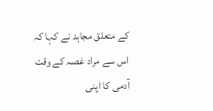کے متعلق مجاہد نے کہا کہ اس سے مراد غصہ کے وقت آدمی کا اپنی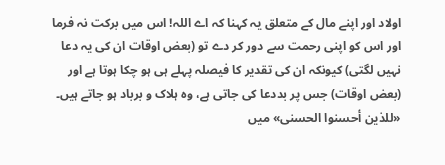اولاد اور اپنے مال کے متعلق یہ کہنا کہ اے اللہ! اس میں برکت نہ فرما اور اس کو اپنی رحمت سے دور کر دے تو (بعض اوقات ان کی یہ دعا نہیں لگتی) کیونکہ ان کی تقدیر کا فیصلہ پہلے ہی ہو چکا ہوتا ہے اور (بعض اوقات) جس پر بددعا کی جاتی ہے، وہ ہلاک و برباد ہو جاتے ہیں۔ «للذين أحسنوا الحسنى» میں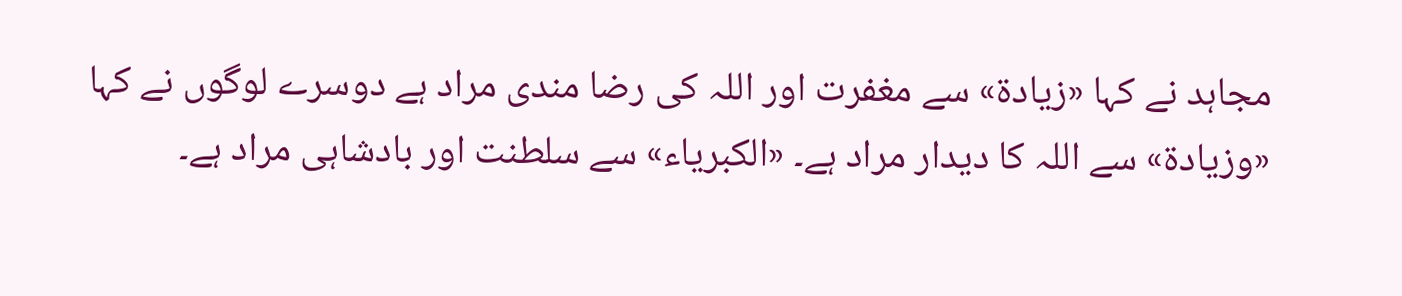مجاہد نے کہا «زيادة» سے مغفرت اور اللہ کی رضا مندی مراد ہے دوسرے لوگوں نے کہا «وزيادة» سے اللہ کا دیدار مراد ہے۔ «الكبرياء» سے سلطنت اور بادشاہی مراد ہے۔